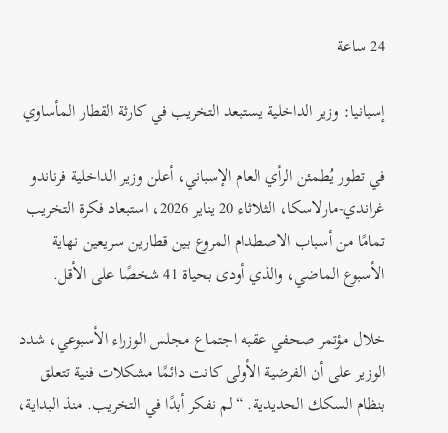24 ساعة

إسبانيا: وزير الداخلية يستبعد التخريب في كارثة القطار المأساوي

في تطور يُطمئن الرأي العام الإسباني، أعلن وزير الداخلية فرناندو غراندي-مارلاسكا، الثلاثاء 20 يناير 2026، استبعاد فكرة التخريب تمامًا من أسباب الاصطدام المروع بين قطارين سريعين نهاية الأسبوع الماضي، والذي أودى بحياة 41 شخصًا على الأقل.

خلال مؤتمر صحفي عقبه اجتماع مجلس الوزراء الأسبوعي، شدد الوزير على أن الفرضية الأولى كانت دائمًا مشكلات فنية تتعلق بنظام السكك الحديدية. “لم نفكر أبدًا في التخريب. منذ البداية،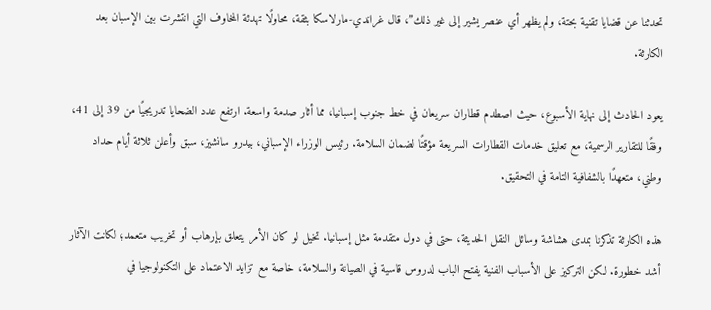تحدثنا عن قضايا تقنية بحتة، ولم يظهر أي عنصر يشير إلى غير ذلك”، قال غراندي-مارلاسكا بثقة، محاولًا تهدئة المخاوف التي انتشرت بين الإسبان بعد الكارثة.

يعود الحادث إلى نهاية الأسبوع، حيث اصطدم قطاران سريعان في خط جنوب إسبانيا، مما أثار صدمة واسعة. ارتفع عدد الضحايا تدريجيًا من 39 إلى 41، وفقًا للتقارير الرسمية، مع تعليق خدمات القطارات السريعة مؤقتًا لضمان السلامة. رئيس الوزراء الإسباني، بيدرو سانشيز، سبق وأعلن ثلاثة أيام حداد وطني، متعهدًا بالشفافية التامة في التحقيق.

هذه الكارثة تذكرنا بمدى هشاشة وسائل النقل الحديثة، حتى في دول متقدمة مثل إسبانيا. تخيل لو كان الأمر يتعلق بإرهاب أو تخريب متعمد؛ لكانت الآثار أشد خطورة. لكن التركيز على الأسباب الفنية يفتح الباب لدروس قاسية في الصيانة والسلامة، خاصة مع تزايد الاعتماد على التكنولوجيا في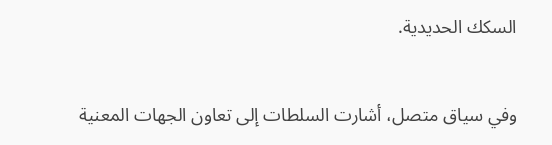السكك الحديدية.

وفي سياق متصل، أشارت السلطات إلى تعاون الجهات المعنية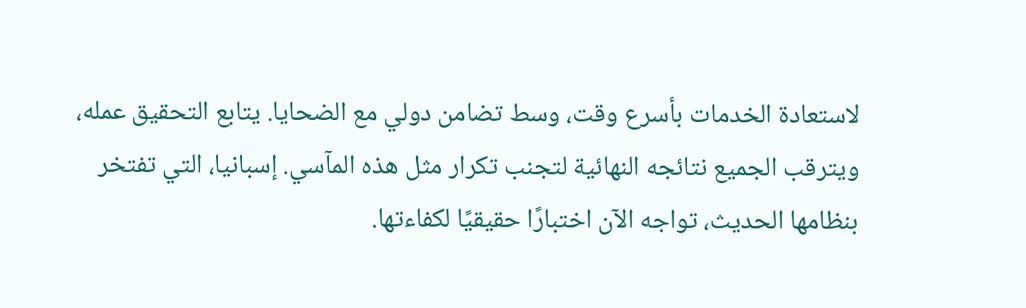لاستعادة الخدمات بأسرع وقت، وسط تضامن دولي مع الضحايا. يتابع التحقيق عمله، ويترقب الجميع نتائجه النهائية لتجنب تكرار مثل هذه المآسي. إسبانيا، التي تفتخر بنظامها الحديث، تواجه الآن اختبارًا حقيقيًا لكفاءتها.